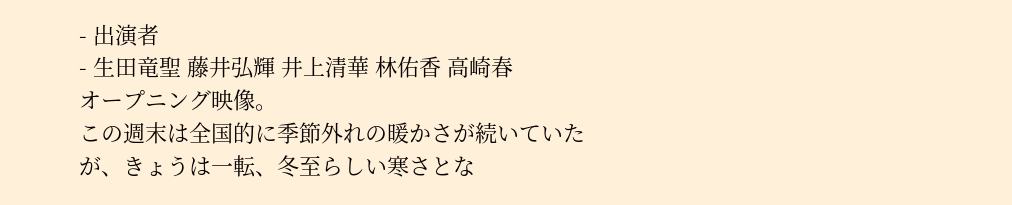- 出演者
- 生田竜聖 藤井弘輝 井上清華 林佑香 高崎春
オープニング映像。
この週末は全国的に季節外れの暖かさが続いていたが、きょうは一転、冬至らしい寒さとな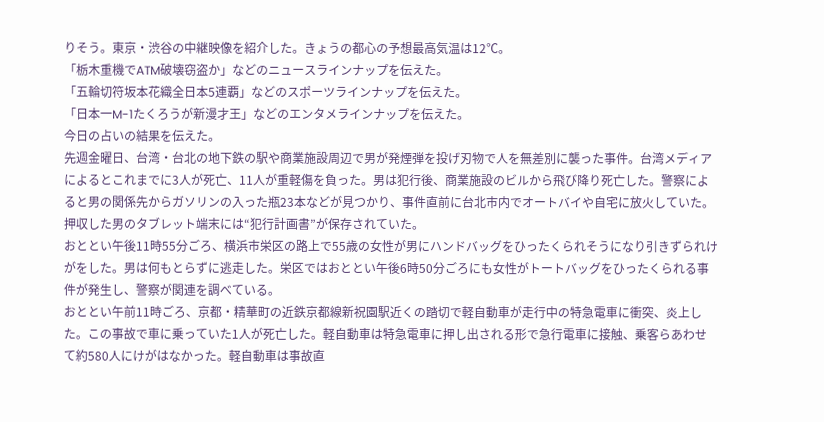りそう。東京・渋谷の中継映像を紹介した。きょうの都心の予想最高気温は12℃。
「栃木重機でATM破壊窃盗か」などのニュースラインナップを伝えた。
「五輪切符坂本花織全日本5連覇」などのスポーツラインナップを伝えた。
「日本一M-1たくろうが新漫才王」などのエンタメラインナップを伝えた。
今日の占いの結果を伝えた。
先週金曜日、台湾・台北の地下鉄の駅や商業施設周辺で男が発煙弾を投げ刃物で人を無差別に襲った事件。台湾メディアによるとこれまでに3人が死亡、11人が重軽傷を負った。男は犯行後、商業施設のビルから飛び降り死亡した。警察によると男の関係先からガソリンの入った瓶23本などが見つかり、事件直前に台北市内でオートバイや自宅に放火していた。押収した男のタブレット端末には“犯行計画書”が保存されていた。
おととい午後11時55分ごろ、横浜市栄区の路上で55歳の女性が男にハンドバッグをひったくられそうになり引きずられけがをした。男は何もとらずに逃走した。栄区ではおととい午後6時50分ごろにも女性がトートバッグをひったくられる事件が発生し、警察が関連を調べている。
おととい午前11時ごろ、京都・精華町の近鉄京都線新祝園駅近くの踏切で軽自動車が走行中の特急電車に衝突、炎上した。この事故で車に乗っていた1人が死亡した。軽自動車は特急電車に押し出される形で急行電車に接触、乗客らあわせて約580人にけがはなかった。軽自動車は事故直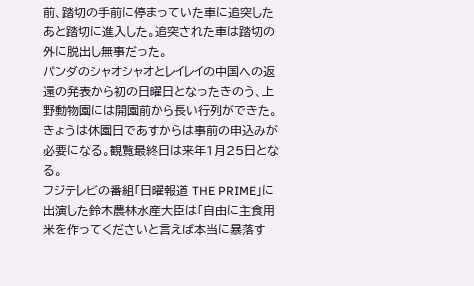前、踏切の手前に停まっていた車に追突したあと踏切に進入した。追突された車は踏切の外に脱出し無事だった。
パンダのシャオシャオとレイレイの中国への返還の発表から初の日曜日となったきのう、上野動物園には開園前から長い行列ができた。きょうは休園日であすからは事前の申込みが必要になる。観覧最終日は来年1月25日となる。
フジテレビの番組「日曜報道 THE PRIME」に出演した鈴木農林水産大臣は「自由に主食用米を作ってくださいと言えば本当に暴落す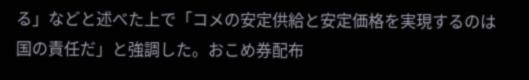る」などと述べた上で「コメの安定供給と安定価格を実現するのは国の責任だ」と強調した。おこめ券配布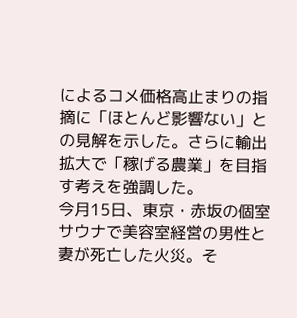によるコメ価格高止まりの指摘に「ほとんど影響ない」との見解を示した。さらに輸出拡大で「稼げる農業」を目指す考えを強調した。
今月15日、東京・赤坂の個室サウナで美容室経営の男性と妻が死亡した火災。そ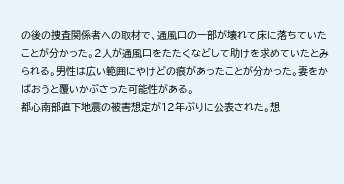の後の捜査関係者への取材で、通風口の一部が壊れて床に落ちていたことが分かった。2人が通風口をたたくなどして助けを求めていたとみられる。男性は広い範囲にやけどの痕があったことが分かった。妻をかばおうと覆いかぶさった可能性がある。
都心南部直下地震の被害想定が12年ぶりに公表された。想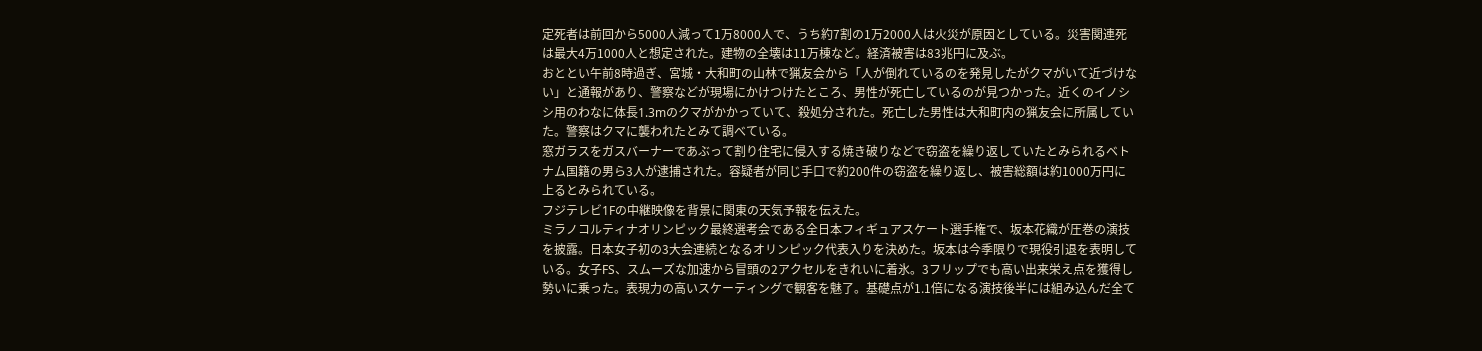定死者は前回から5000人減って1万8000人で、うち約7割の1万2000人は火災が原因としている。災害関連死は最大4万1000人と想定された。建物の全壊は11万棟など。経済被害は83兆円に及ぶ。
おととい午前8時過ぎ、宮城・大和町の山林で猟友会から「人が倒れているのを発見したがクマがいて近づけない」と通報があり、警察などが現場にかけつけたところ、男性が死亡しているのが見つかった。近くのイノシシ用のわなに体長1.3mのクマがかかっていて、殺処分された。死亡した男性は大和町内の猟友会に所属していた。警察はクマに襲われたとみて調べている。
窓ガラスをガスバーナーであぶって割り住宅に侵入する焼き破りなどで窃盗を繰り返していたとみられるベトナム国籍の男ら3人が逮捕された。容疑者が同じ手口で約200件の窃盗を繰り返し、被害総額は約1000万円に上るとみられている。
フジテレビ1Fの中継映像を背景に関東の天気予報を伝えた。
ミラノコルティナオリンピック最終選考会である全日本フィギュアスケート選手権で、坂本花織が圧巻の演技を披露。日本女子初の3大会連続となるオリンピック代表入りを決めた。坂本は今季限りで現役引退を表明している。女子FS、スムーズな加速から冒頭の2アクセルをきれいに着氷。3フリップでも高い出来栄え点を獲得し勢いに乗った。表現力の高いスケーティングで観客を魅了。基礎点が1.1倍になる演技後半には組み込んだ全て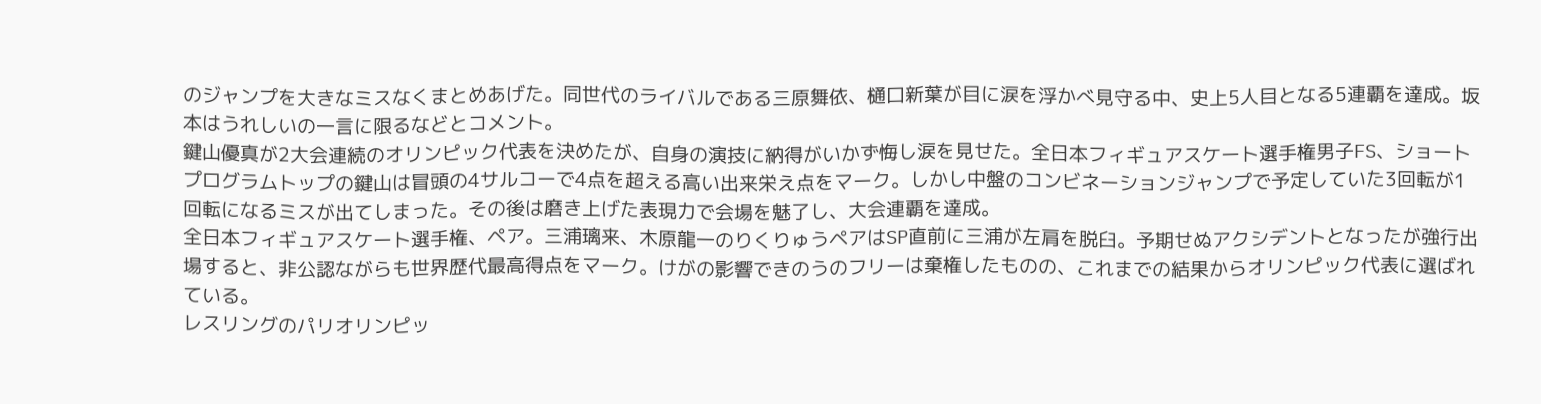のジャンプを大きなミスなくまとめあげた。同世代のライバルである三原舞依、樋口新葉が目に涙を浮かべ見守る中、史上5人目となる5連覇を達成。坂本はうれしいの一言に限るなどとコメント。
鍵山優真が2大会連続のオリンピック代表を決めたが、自身の演技に納得がいかず悔し涙を見せた。全日本フィギュアスケート選手権男子FS、ショートプログラムトップの鍵山は冒頭の4サルコーで4点を超える高い出来栄え点をマーク。しかし中盤のコンビネーションジャンプで予定していた3回転が1回転になるミスが出てしまった。その後は磨き上げた表現力で会場を魅了し、大会連覇を達成。
全日本フィギュアスケート選手権、ペア。三浦璃来、木原龍一のりくりゅうペアはSP直前に三浦が左肩を脱臼。予期せぬアクシデントとなったが強行出場すると、非公認ながらも世界歴代最高得点をマーク。けがの影響できのうのフリーは棄権したものの、これまでの結果からオリンピック代表に選ばれている。
レスリングのパリオリンピッ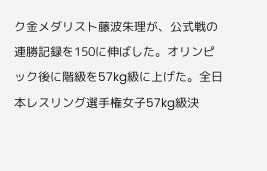ク金メダリスト藤波朱理が、公式戦の連勝記録を150に伸ばした。オリンピック後に階級を57kg級に上げた。全日本レスリング選手権女子57kg級決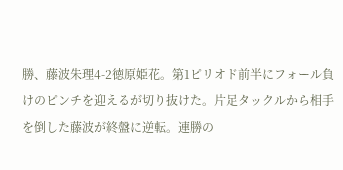勝、藤波朱理4-2徳原姫花。第1ピリオド前半にフォール負けのピンチを迎えるが切り抜けた。片足タックルから相手を倒した藤波が終盤に逆転。連勝の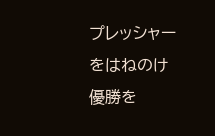プレッシャーをはねのけ優勝を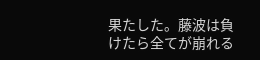果たした。藤波は負けたら全てが崩れる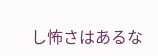し怖さはあるな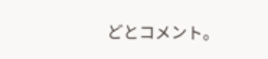どとコメント。